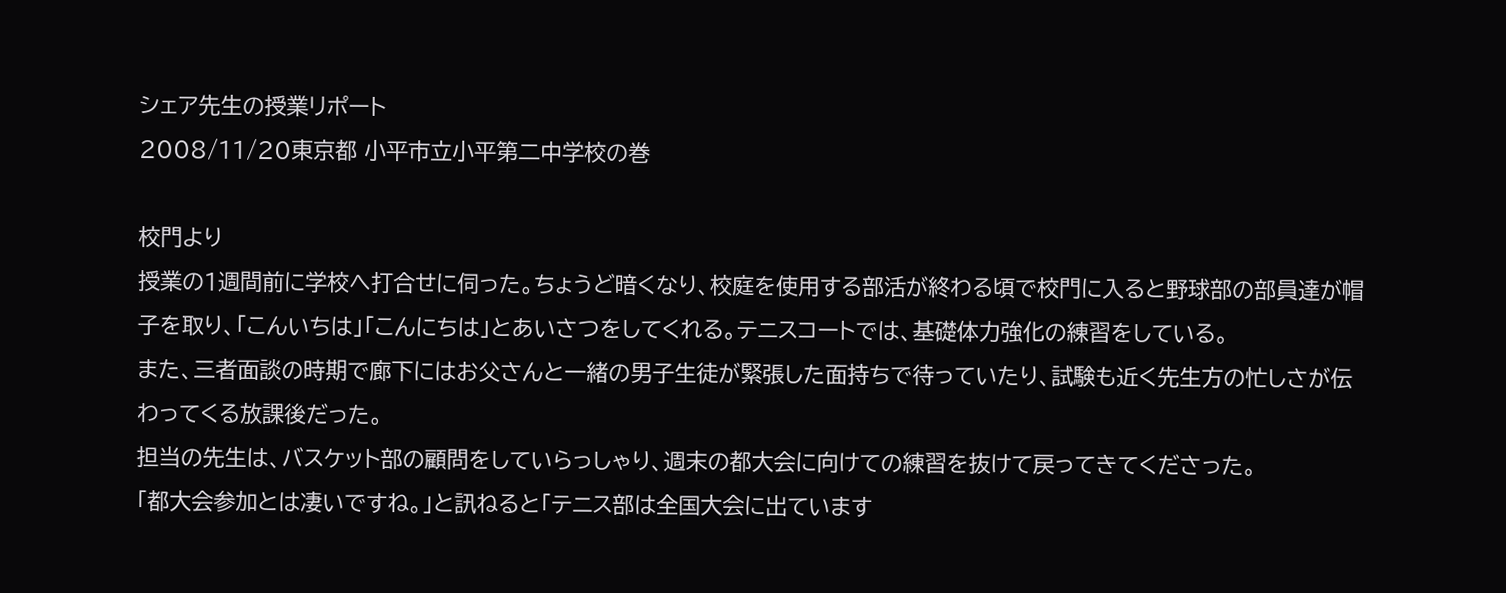シェア先生の授業リポート
2008/11/20東京都 小平市立小平第二中学校の巻

校門より
授業の1週間前に学校へ打合せに伺った。ちょうど暗くなり、校庭を使用する部活が終わる頃で校門に入ると野球部の部員達が帽子を取り、「こんいちは」「こんにちは」とあいさつをしてくれる。テニスコートでは、基礎体力強化の練習をしている。
また、三者面談の時期で廊下にはお父さんと一緒の男子生徒が緊張した面持ちで待っていたり、試験も近く先生方の忙しさが伝わってくる放課後だった。
担当の先生は、バスケット部の顧問をしていらっしゃり、週末の都大会に向けての練習を抜けて戻ってきてくださった。
「都大会参加とは凄いですね。」と訊ねると「テニス部は全国大会に出ています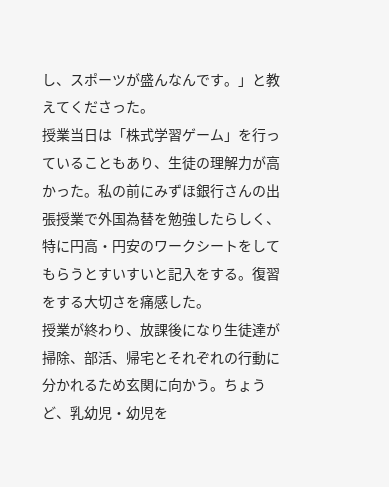し、スポーツが盛んなんです。」と教えてくださった。
授業当日は「株式学習ゲーム」を行っていることもあり、生徒の理解力が高かった。私の前にみずほ銀行さんの出張授業で外国為替を勉強したらしく、特に円高・円安のワークシートをしてもらうとすいすいと記入をする。復習をする大切さを痛感した。
授業が終わり、放課後になり生徒達が掃除、部活、帰宅とそれぞれの行動に分かれるため玄関に向かう。ちょうど、乳幼児・幼児を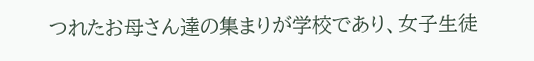つれたお母さん達の集まりが学校であり、女子生徒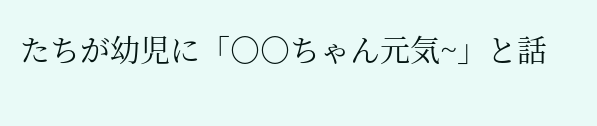たちが幼児に「○○ちゃん元気~」と話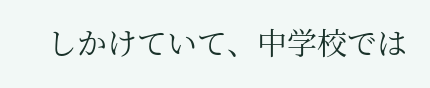しかけていて、中学校では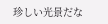珍しい光景だな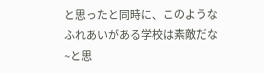と思ったと同時に、このようなふれあいがある学校は素敵だな~と思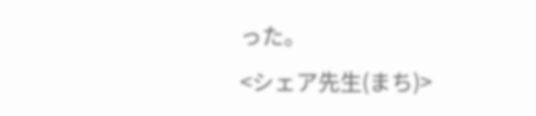った。
<シェア先生(まち)>